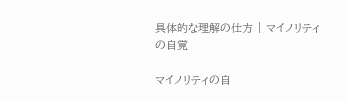具体的な理解の仕方 | マイノリティの自覚

マイノリティの自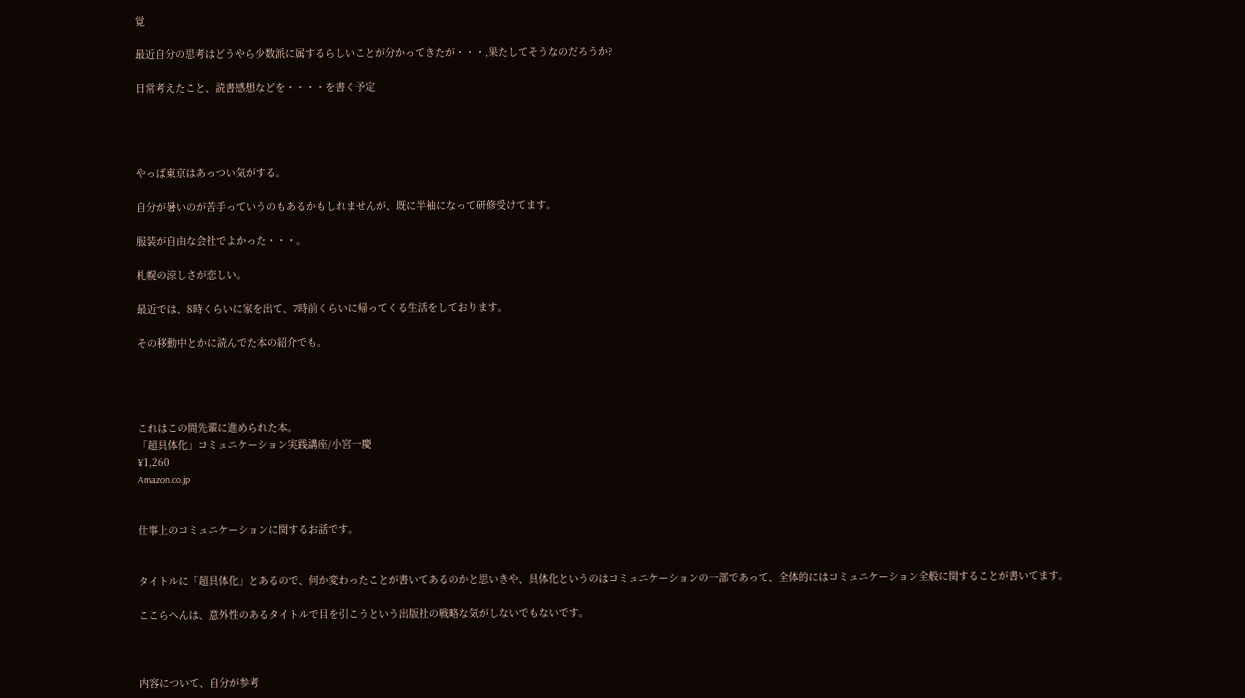覚

最近自分の思考はどうやら少数派に属するらしいことが分かってきたが・・・,果たしてそうなのだろうか?

日常考えたこと、読書感想などを・・・・を書く予定




やっぱ東京はあっつい気がする。

自分が暑いのが苦手っていうのもあるかもしれませんが、既に半袖になって研修受けてます。

服装が自由な会社でよかった・・・。

札幌の涼しさが恋しい。

最近では、8時くらいに家を出て、7時前くらいに帰ってくる生活をしております。

その移動中とかに読んでた本の紹介でも。




これはこの間先輩に進められた本。
「超具体化」コミュニケーション実践講座/小宮一慶
¥1,260
Amazon.co.jp


仕事上のコミュニケーションに関するお話です。


タイトルに「超具体化」とあるので、何か変わったことが書いてあるのかと思いきや、具体化というのはコミュニケーションの一部であって、全体的にはコミュニケーション全般に関することが書いてます。

ここらへんは、意外性のあるタイトルで目を引こうという出版社の戦略な気がしないでもないです。



内容について、自分が参考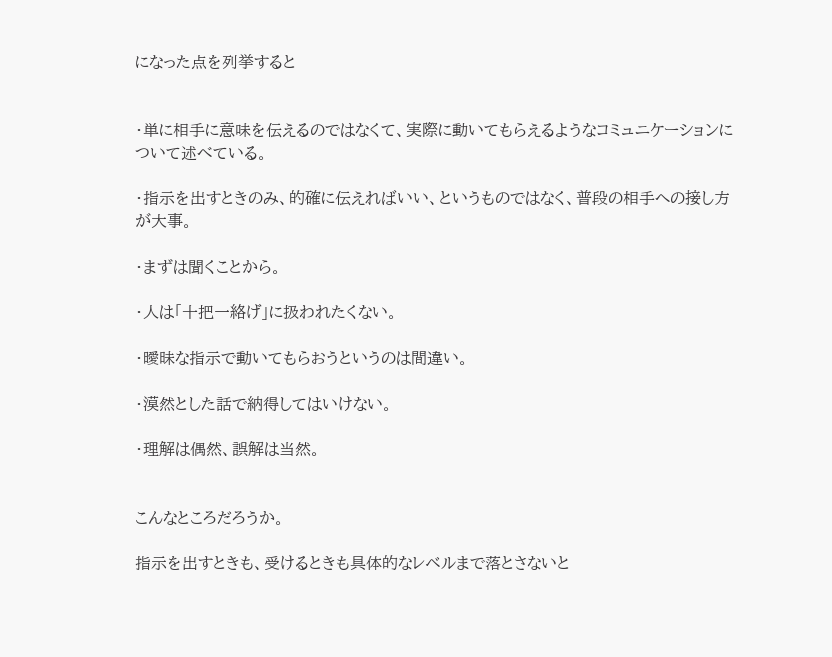になった点を列挙すると


・単に相手に意味を伝えるのではなくて、実際に動いてもらえるようなコミュニケーションについて述べている。

・指示を出すときのみ、的確に伝えればいい、というものではなく、普段の相手への接し方が大事。

・まずは聞くことから。

・人は「十把一絡げ」に扱われたくない。

・曖昧な指示で動いてもらおうというのは間違い。

・漠然とした話で納得してはいけない。

・理解は偶然、誤解は当然。


こんなところだろうか。

指示を出すときも、受けるときも具体的なレベルまで落とさないと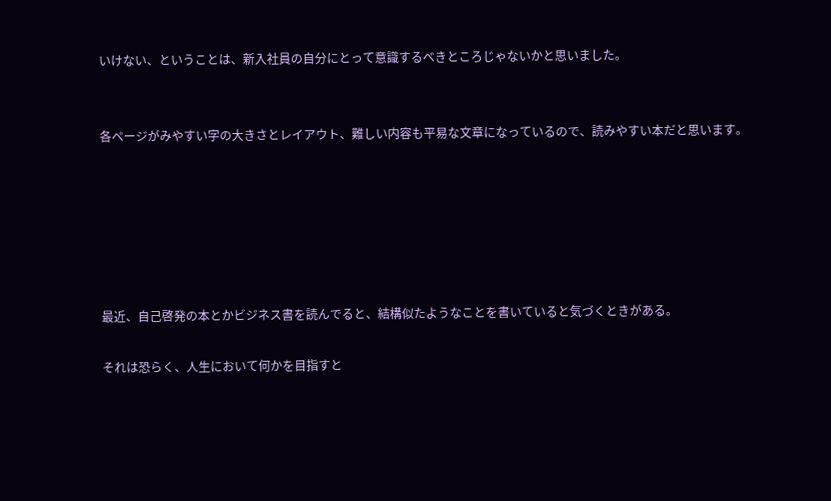いけない、ということは、新入社員の自分にとって意識するべきところじゃないかと思いました。


各ページがみやすい字の大きさとレイアウト、難しい内容も平易な文章になっているので、読みやすい本だと思います。






最近、自己啓発の本とかビジネス書を読んでると、結構似たようなことを書いていると気づくときがある。

それは恐らく、人生において何かを目指すと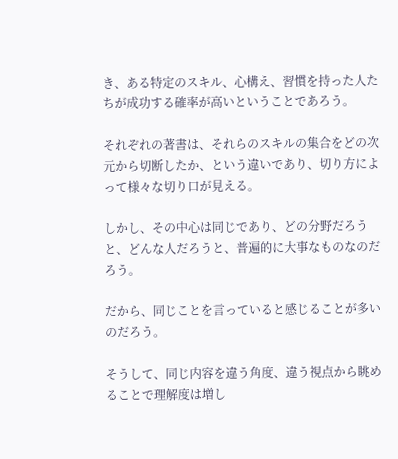き、ある特定のスキル、心構え、習慣を持った人たちが成功する確率が高いということであろう。

それぞれの著書は、それらのスキルの集合をどの次元から切断したか、という違いであり、切り方によって様々な切り口が見える。

しかし、その中心は同じであり、どの分野だろうと、どんな人だろうと、普遍的に大事なものなのだろう。

だから、同じことを言っていると感じることが多いのだろう。

そうして、同じ内容を違う角度、違う視点から眺めることで理解度は増し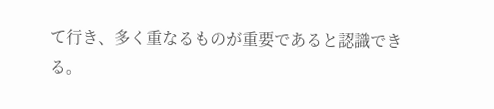て行き、多く重なるものが重要であると認識できる。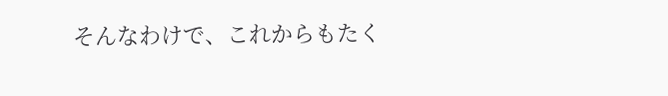そんなわけで、これからもたく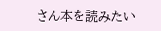さん本を読みたい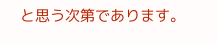と思う次第であります。